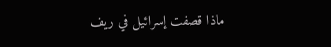ماذا قصفت إسرائيل في ريف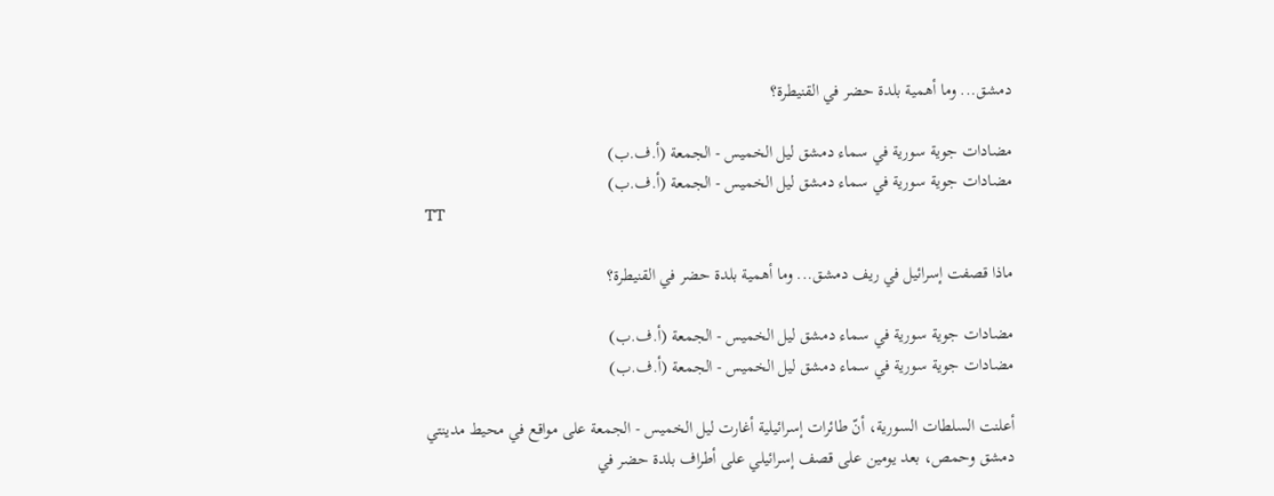دمشق... وما أهمية بلدة حضر في القنيطرة؟

مضادات جوية سورية في سماء دمشق ليل الخميس - الجمعة (أ.ف.ب)
مضادات جوية سورية في سماء دمشق ليل الخميس - الجمعة (أ.ف.ب)
TT

ماذا قصفت إسرائيل في ريف دمشق... وما أهمية بلدة حضر في القنيطرة؟

مضادات جوية سورية في سماء دمشق ليل الخميس - الجمعة (أ.ف.ب)
مضادات جوية سورية في سماء دمشق ليل الخميس - الجمعة (أ.ف.ب)

أعلنت السلطات السورية، أنّ طائرات إسرائيلية أغارت ليل الخميس - الجمعة على مواقع في محيط مدينتي دمشق وحمص، بعد يومين على قصف إسرائيلي على أطراف بلدة حضر في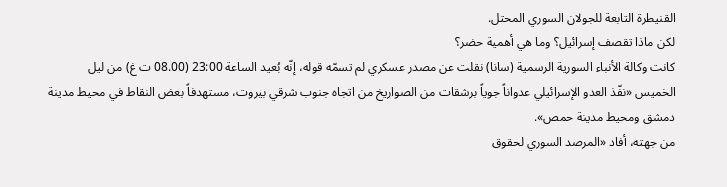القنيطرة التابعة للجولان السوري المحتل.
لكن ماذا تقصف إسرائيل؟ وما هي أهمية حضر؟
كانت وكالة الأنباء السورية الرسمية (سانا) نقلت عن مصدر عسكري لم تسمّه قوله، إنّه بُعيد الساعة 23:00 (08.00 ت غ) من ليل الخميس «نفّذ العدو الإسرائيلي عدواناً جوياً برشقات من الصواريخ من اتجاه جنوب شرقي بيروت، مستهدفاً بعض النقاط في محيط مدينة دمشق ومحيط مدينة حمص».
من جهته، أفاد «المرصد السوري لحقوق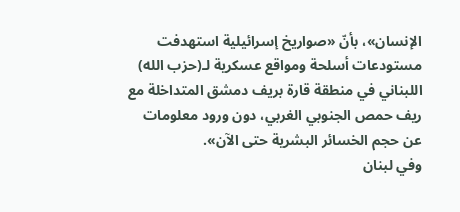الإنسان»، بأنّ «صواريخ إسرائيلية استهدفت مستودعات أسلحة ومواقع عسكرية لـ(حزب الله) اللبناني في منطقة قارة بريف دمشق المتداخلة مع ريف حمص الجنوبي الغربي، دون ورود معلومات عن حجم الخسائر البشرية حتى الآن».
وفي لبنان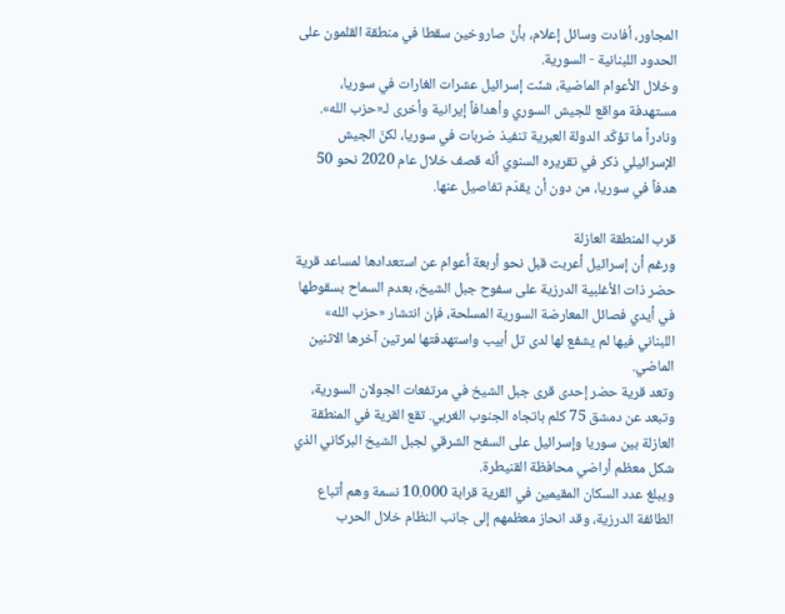المجاور، أفادت وسائل إعلام، بأنّ صاروخين سقطا في منطقة القلمون على الحدود اللبنانية - السورية.
وخلال الأعوام الماضية، شنّت إسرائيل عشرات الغارات في سوريا، مستهدفة مواقع للجيش السوري وأهدافاً إيرانية وأخرى لـ«حزب الله». ونادراً ما تؤكّد الدولة العبرية تنفيذ ضربات في سوريا، لكنّ الجيش الإسرائيلي ذكر في تقريره السنوي أنّه قصف خلال عام 2020 نحو 50 هدفاً في سوريا، من دون أن يقدّم تفاصيل عنها.

قرب المنطقة العازلة
ورغم أن إسرائيل أعربت قبل نحو أربعة أعوام عن استعدادها لمساعد قرية حضر ذات الأغلبية الدرزية على سفوح جبل الشيخ، بعدم السماح بسقوطها في أيدي فصائل المعارضة السورية المسلحة، فإن انتشار «حزب الله» اللبناني فيها لم يشفع لها لدى تل أبيب واستهدفتها لمرتين آخرها الاثنين الماضي.
وتعد قرية حضر إحدى قرى جبل الشيخ في مرتفعات الجولان السورية، وتبعد عن دمشق 75 كلم باتجاه الجنوب الغربي. تقع القرية في المنطقة العازلة بين سوريا وإسرائيل على السفح الشرقي لجبل الشيخ البركاني الذي شكل معظم أراضي محافظة القنيطرة.
ويبلغ عدد السكان المقيمين في القرية قرابة 10.000 نسمة وهم أتباع الطائفة الدرزية، وقد انحاز معظمهم إلى جانب النظام خلال الحرب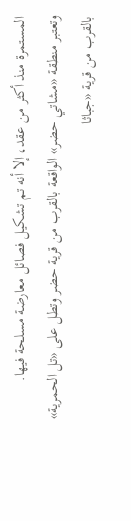المستمرة منذ أكثر من عقد، إلا أنه تم تشكيل فصائل معارضة مسلحة فيها.
وتعتبر منطقة «مشاتي حضر» الواقعة بالقرب من قرية حضر وتطل على «تل الحمرية» بالقرب من قرية «جباثا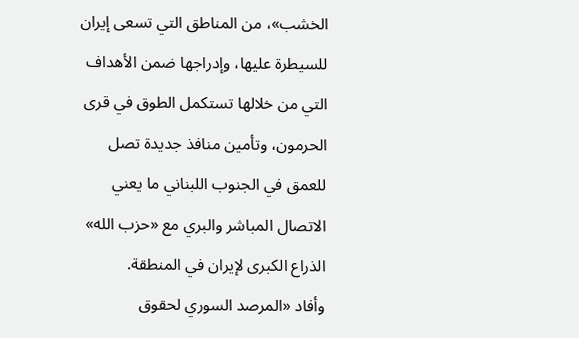الخشب»، من المناطق التي تسعى إيران للسيطرة عليها، وإدراجها ضمن الأهداف التي من خلالها تستكمل الطوق في قرى الحرمون، وتأمين منافذ جديدة تصل للعمق في الجنوب اللبناني ما يعني الاتصال المباشر والبري مع «حزب الله» الذراع الكبرى لإيران في المنطقة.
وأفاد «المرصد السوري لحقوق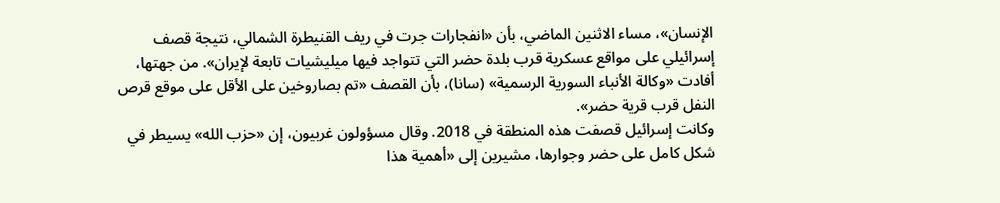الإنسان»، مساء الاثنين الماضي، بأن «انفجارات جرت في ريف القنيطرة الشمالي، نتيجة قصف إسرائيلي على مواقع عسكرية قرب بلدة حضر التي تتواجد فيها ميليشيات تابعة لإيران». من جهتها، أفادت «وكالة الأنباء السورية الرسمية» (سانا)، بأن القصف «تم بصاروخين على الأقل على موقع قرص النفل قرب قرية حضر».
وكانت إسرائيل قصفت هذه المنطقة في 2018. وقال مسؤولون غربيون، إن «حزب الله» يسيطر في شكل كامل على حضر وجوارها، مشيرين إلى «أهمية هذا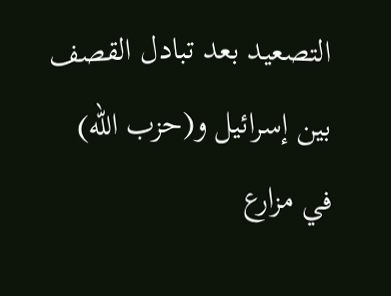التصعيد بعد تبادل القصف بين إسرائيل و(حزب الله) في مزارع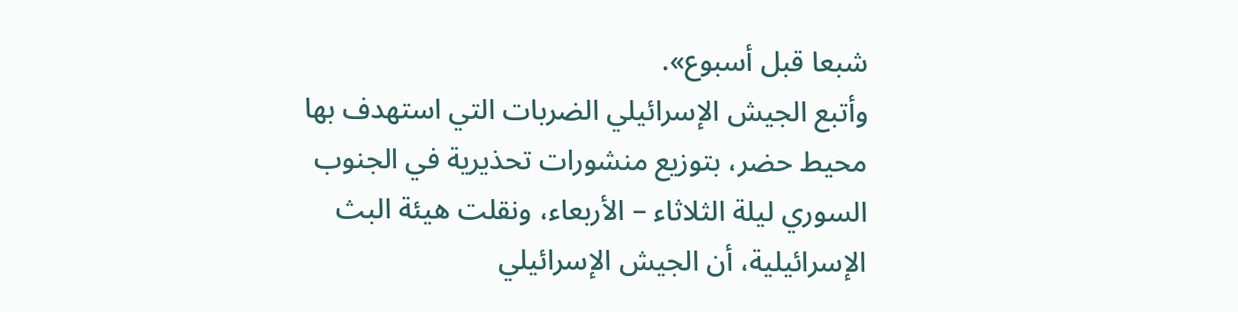شبعا قبل أسبوع».
وأتبع الجيش الإسرائيلي الضربات التي استهدف بها محيط حضر، بتوزيع منشورات تحذيرية في الجنوب السوري ليلة الثلاثاء – الأربعاء، ونقلت هيئة البث الإسرائيلية، أن الجيش الإسرائيلي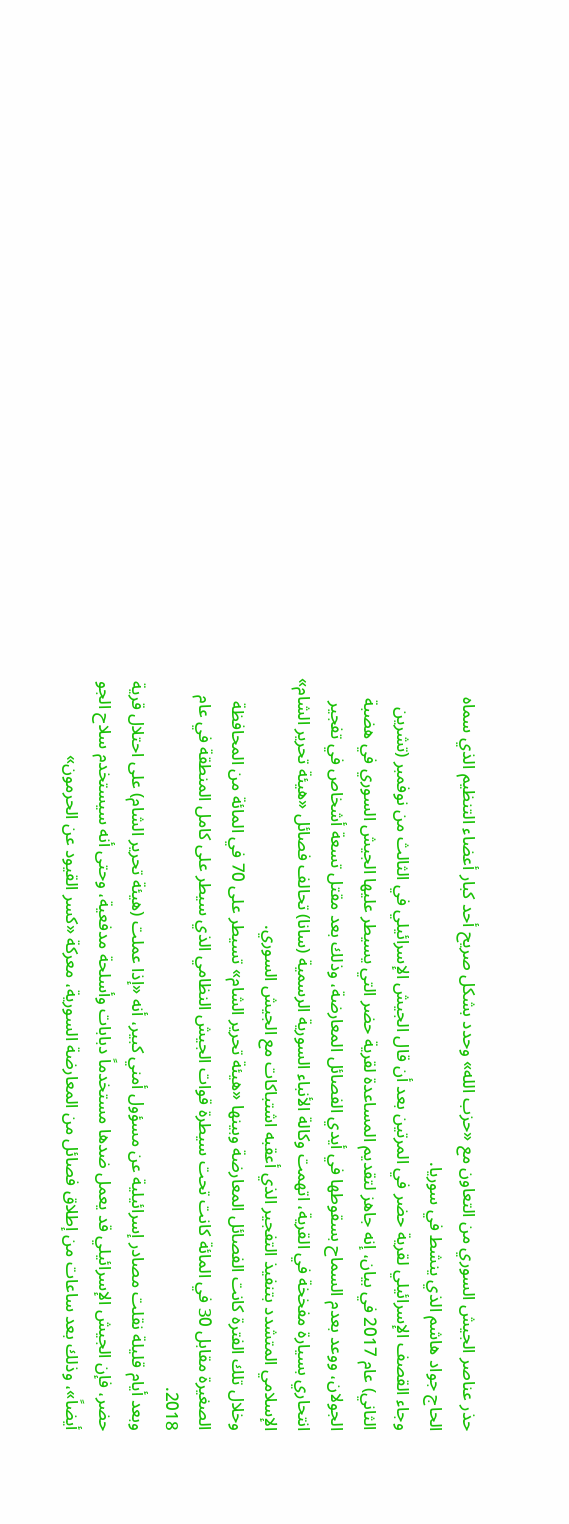حذر عناصر الجيش السوري من التعاون مع «حزب الله» وحدد بشكل صريح أحد كبار أعضاء التنظيم الذي سماه الحاج جواد هاشم الذي ينشط في سوريا.
وجاء القصف الإسرائيلي لقرية حضر في المرتين بعد أن قال الجيش الإسرائيلي في الثالث من نوفمبر (تشرين الثاني) عام 2017 في بيان، إنه جاهز لتقديم المساعدة لقرية حضر التي يسيطر عليها الجيش السوري في هضبة الجولان، ووعد بعدم السماح بسقوطها في أيدي الفصائل المعارضة، وذلك بعد مقتل تسعة أشخاص في تفجير انتحاري بسيارة مفخخة في القرية، اتهمت وكالة الأنباء السورية الرسمية (سانا) تحالف فصائل «هيئة تحرير الشام» الإسلامي المتشدد بتنفيذ التفجير الذي أعقبه اشتباكات مع الجيش السوري.
وخلال تلك الفترة كانت الفصائل المعارضة وبينها «هيئة تحرير الشام» تسيطر على 70 في المائة من المحافظة الصغيرة مقابل 30 في المائة كانت تحت سيطرة قوات الجيش النظامي الذي سيطر على كامل المنطقة في عام 2018.
وبعد أيام قليلة نقلت مصادر إسرائيلية عن مسؤول أمني كبير، أنه «إذا عملت (هيئة تحرير الشام) على احتلال قرية حضر، فإن الجيش الإسرائيلي قد يعمل ضدها مستخدماً دبابات وأسلحة مدفعية، وحتى أنه سيستخدم سلاح الجو أيضاً»، وذلك بعد ساعات من إطلاق فصائل من المعارضة السورية، معركة «كسر القيود عن الحرمون»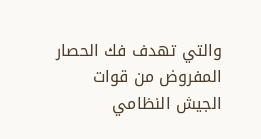والتي تهدف فك الحصار المفروض من قوات الجيش النظامي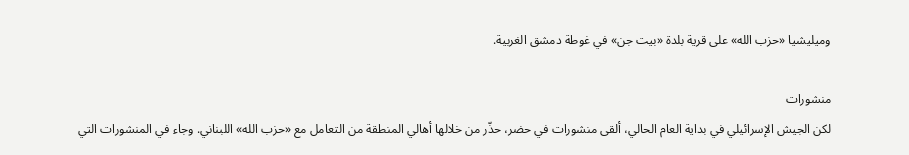وميليشيا «حزب الله» على قرية بلدة «بيت جن» في غوطة دمشق الغربية.

منشورات
لكن الجيش الإسرائيلي في بداية العام الحالي، ألقى منشورات في حضر، حذّر من خلالها أهالي المنطقة من التعامل مع «حزب الله» اللبناني. وجاء في المنشورات التي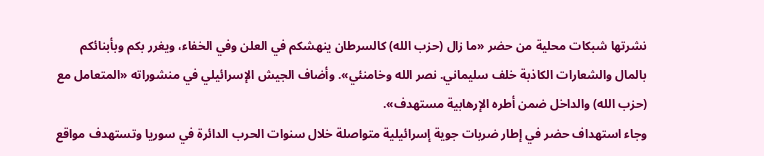نشرتها شبكات محلية من حضر «ما زال (حزب الله) كالسرطان ينهشكم في العلن وفي الخفاء، ويغرر بكم وبأبنائكم بالمال والشعارات الكاذبة خلف سليماني. نصر الله وخامنئي». وأضاف الجيش الإسرائيلي في منشوراته «المتعامل مع (حزب الله) والداخل ضمن أطره الإرهابية مستهدف».
وجاء استهداف حضر في إطار ضربات جوية إسرائيلية متواصلة خلال سنوات الحرب الدائرة في سوريا وتستهدف مواقع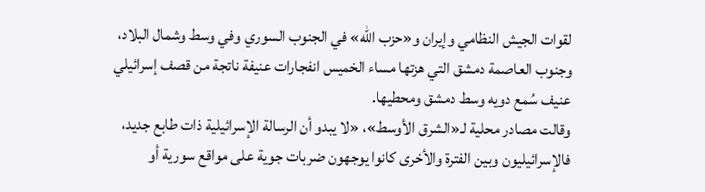لقوات الجيش النظامي وإيران و«حزب الله» في الجنوب السوري وفي وسط وشمال البلاد، وجنوب العاصمة دمشق التي هزتها مساء الخميس انفجارات عنيفة ناتجة من قصف إسرائيلي عنيف سُمع دويه وسط دمشق ومحطيها.
وقالت مصادر محلية لـ«الشرق الأوسط»، «لا يبدو أن الرسالة الإسرائيلية ذات طابع جديد، فالإسرائيليون وبين الفترة والأخرى كانوا يوجهون ضربات جوية على مواقع سورية أو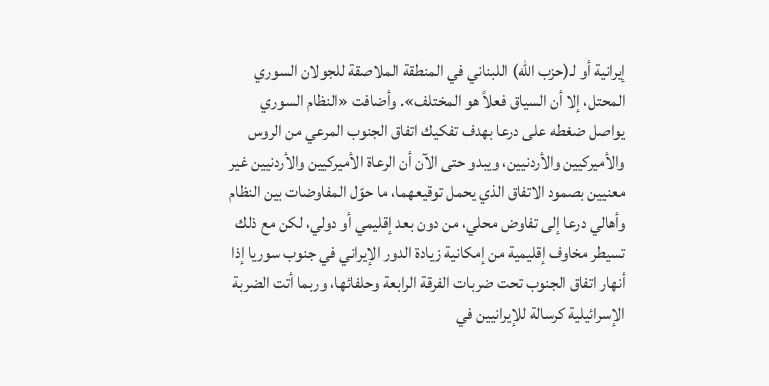إيرانية أو لـ(حزب الله) اللبناني في المنطقة الملاصقة للجولان السوري المحتل، إلا أن السياق فعلاً هو المختلف». وأضافت «النظام السوري يواصل ضغطه على درعا بهدف تفكيك اتفاق الجنوب المرعي من الروس والأميركيين والأردنيين، ويبدو حتى الآن أن الرعاة الأميركيين والأردنيين غير معنيين بصمود الاتفاق الذي يحمل توقيعهما، ما حوّل المفاوضات بين النظام وأهالي درعا إلى تفاوض محلي، من دون بعد إقليمي أو دولي، لكن مع ذلك تسيطر مخاوف إقليمية من إمكانية زيادة الدور الإيراني في جنوب سوريا إذا أنهار اتفاق الجنوب تحت ضربات الفرقة الرابعة وحلفائها، وربما أتت الضربة الإسرائيلية كرسالة للإيرانيين في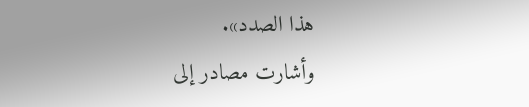هذا الصدد».
وأشارت مصادر إلى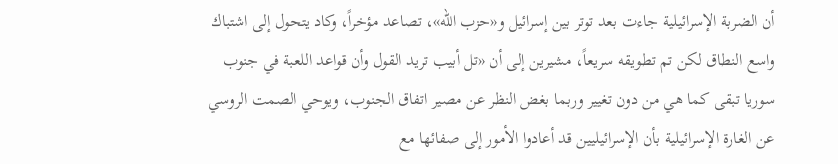أن الضربة الإسرائيلية جاءت بعد توتر بين إسرائيل و«حزب الله»، تصاعد مؤخراً، وكاد يتحول إلى اشتباك واسع النطاق لكن تم تطويقه سريعاً، مشيرين إلى أن «تل أبيب تريد القول وأن قواعد اللعبة في جنوب سوريا تبقى كما هي من دون تغيير وربما بغض النظر عن مصير اتفاق الجنوب، ويوحي الصمت الروسي عن الغارة الإسرائيلية بأن الإسرائيليين قد أعادوا الأمور إلى صفائها مع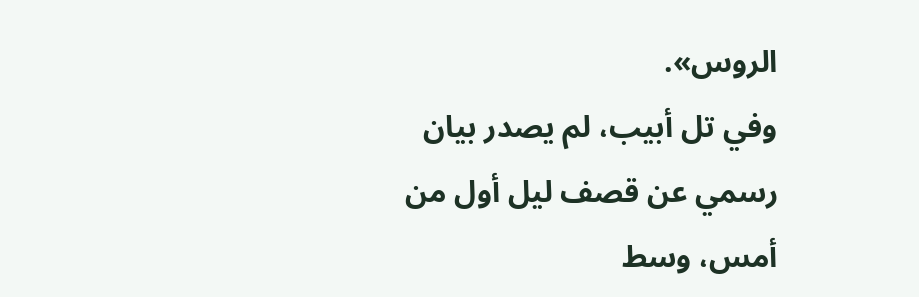الروس».
وفي تل أبيب، لم يصدر بيان رسمي عن قصف ليل أول من أمس، وسط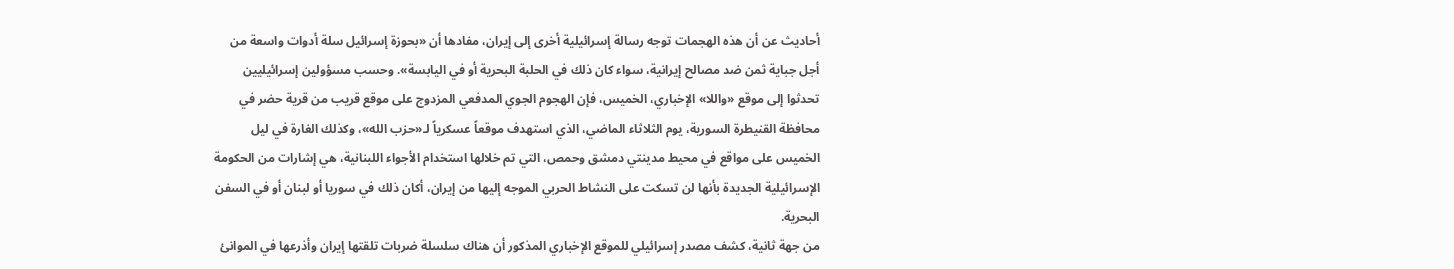أحاديث عن أن هذه الهجمات توجه رسالة إسرائيلية أخرى إلى إيران، مفادها أن «بحوزة إسرائيل سلة أدوات واسعة من أجل جباية ثمن ضد مصالح إيرانية، سواء كان ذلك في الحلبة البحرية أو في اليابسة». وحسب مسؤولين إسرائيليين تحدثوا إلى موقع «واللا» الإخباري، الخميس، فإن الهجوم الجوي المدفعي المزدوج على موقع قريب من قرية حضر في محافظة القنيطرة السورية، يوم الثلاثاء الماضي، الذي استهدف موقعاً عسكرياً لـ«حزب الله»، وكذلك الغارة في ليل الخميس على مواقع في محيط مدينتي دمشق وحمص، التي تم خلالها استخدام الأجواء اللبنانية، هي إشارات من الحكومة الإسرائيلية الجديدة بأنها لن تسكت على النشاط الحربي الموجه إليها من إيران، أكان ذلك في سوريا أو لبنان أو في السفن البحرية.
من جهة ثانية، كشف مصدر إسرائيلي للموقع الإخباري المذكور أن هناك سلسلة ضربات تلقتها إيران وأذرعها في الموانئ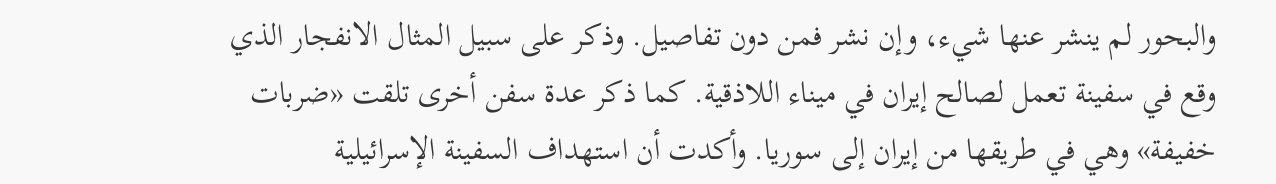والبحور لم ينشر عنها شيء، وإن نشر فمن دون تفاصيل. وذكر على سبيل المثال الانفجار الذي وقع في سفينة تعمل لصالح إيران في ميناء اللاذقية. كما ذكر عدة سفن أخرى تلقت «ضربات خفيفة» وهي في طريقها من إيران إلى سوريا. وأكدت أن استهداف السفينة الإسرائيلية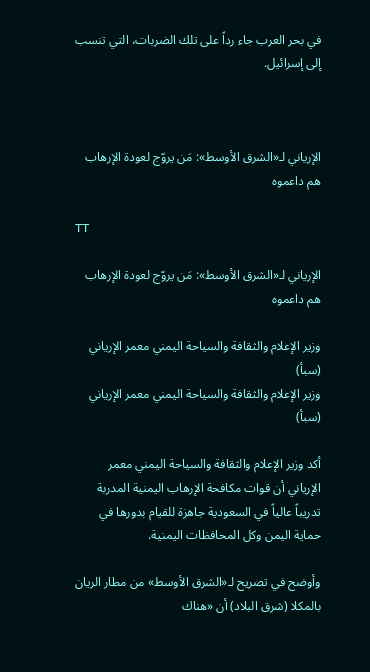في بحر العرب جاء رداً على تلك الضربات، التي تنسب إلى إسرائيل.



الإرياني لـ«الشرق الأوسط»: مَن يروّج لعودة الإرهاب هم داعموه

TT

الإرياني لـ«الشرق الأوسط»: مَن يروّج لعودة الإرهاب هم داعموه

وزير الإعلام والثقافة والسياحة اليمني معمر الإرياني (سبأ)
وزير الإعلام والثقافة والسياحة اليمني معمر الإرياني (سبأ)

أكد وزير الإعلام والثقافة والسياحة اليمني معمر الإرياني أن قوات مكافحة الإرهاب اليمنية المدربة تدريباً عالياً في السعودية جاهزة للقيام بدورها في حماية اليمن وكل المحافظات اليمنية.

وأوضح في تصريح لـ«الشرق الأوسط» من مطار الريان بالمكلا (شرق البلاد) أن «هناك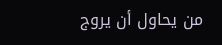من يحاول أن يروج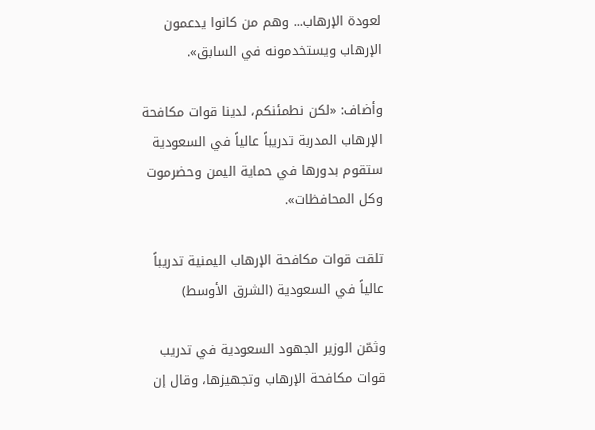لعودة الإرهاب... وهم من كانوا يدعمون الإرهاب ويستخدمونه في السابق».

وأضاف: «لكن نطمئنكم، لدينا قوات مكافحة الإرهاب المدربة تدريباً عالياً في السعودية ستقوم بدورها في حماية اليمن وحضرموت وكل المحافظات».

تلقت قوات مكافحة الإرهاب اليمنية تدريباً عالياً في السعودية (الشرق الأوسط)

وثمّن الوزير الجهود السعودية في تدريب قوات مكافحة الإرهاب وتجهيزها، وقال إن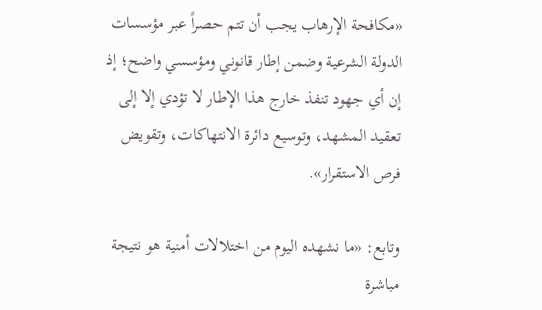«مكافحة الإرهاب يجب أن تتم حصراً عبر مؤسسات الدولة الشرعية وضمن إطار قانوني ومؤسسي واضح؛ إذ إن أي جهود تنفذ خارج هذا الإطار لا تؤدي إلا إلى تعقيد المشهد، وتوسيع دائرة الانتهاكات، وتقويض فرص الاستقرار».

وتابع: «ما نشهده اليوم من اختلالات أمنية هو نتيجة مباشرة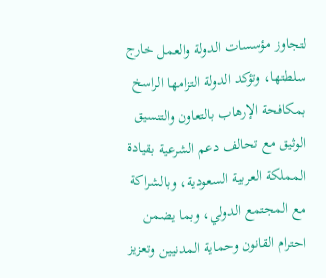لتجاوز مؤسسات الدولة والعمل خارج سلطتها، وتؤكد الدولة التزامها الراسخ بمكافحة الإرهاب بالتعاون والتنسيق الوثيق مع تحالف دعم الشرعية بقيادة المملكة العربية السعودية، وبالشراكة مع المجتمع الدولي، وبما يضمن احترام القانون وحماية المدنيين وتعزيز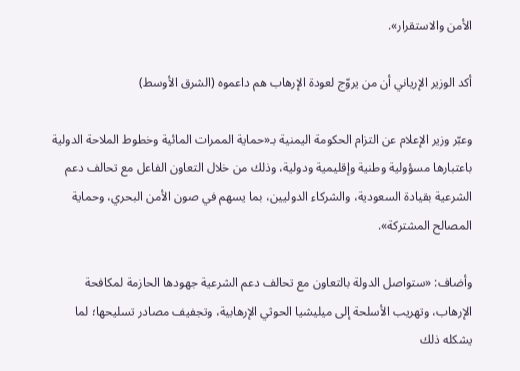الأمن والاستقرار».

أكد الوزير الإرياني أن من يروّج لعودة الإرهاب هم داعموه (الشرق الأوسط)

وعبّر وزير الإعلام عن التزام الحكومة اليمنية بـ«حماية الممرات المائية وخطوط الملاحة الدولية باعتبارها مسؤولية وطنية وإقليمية ودولية، وذلك من خلال التعاون الفاعل مع تحالف دعم الشرعية بقيادة السعودية، والشركاء الدوليين، بما يسهم في صون الأمن البحري، وحماية المصالح المشتركة».

وأضاف: «ستواصل الدولة بالتعاون مع تحالف دعم الشرعية جهودها الحازمة لمكافحة الإرهاب، وتهريب الأسلحة إلى ميليشيا الحوثي الإرهابية، وتجفيف مصادر تسليحها؛ لما يشكله ذلك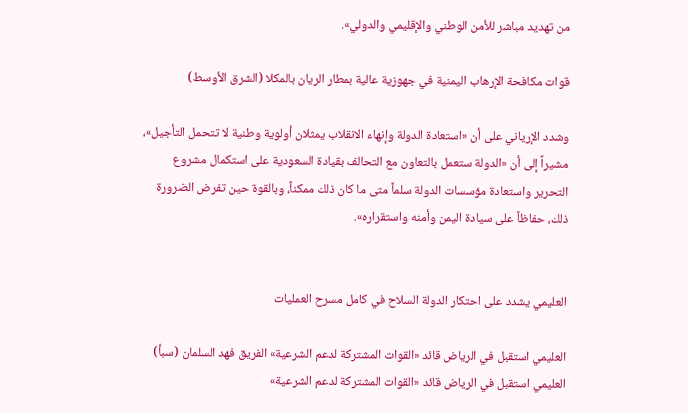من تهديد مباشر للأمن الوطني والإقليمي والدولي».

قوات مكافحة الإرهاب اليمنية في جهوزية عالية بمطار الريان بالمكلا (الشرق الأوسط)

وشدد الإرياني على أن «استعادة الدولة وإنهاء الانقلاب يمثلان أولوية وطنية لا تتحمل التأجيل»، مشيراً إلى أن «الدولة ستعمل بالتعاون مع التحالف بقيادة السعودية على استكمال مشروع التحرير واستعادة مؤسسات الدولة سلماً متى ما كان ذلك ممكناً، وبالقوة حين تفرض الضرورة ذلك، حفاظاً على سيادة اليمن وأمنه واستقراره».


العليمي يشدد على احتكار الدولة السلاح في كامل مسرح العمليات

العليمي استقبل في الرياض قائد «القوات المشتركة لدعم الشرعية» الفريق فهد السلمان (سبأ)
العليمي استقبل في الرياض قائد «القوات المشتركة لدعم الشرعية»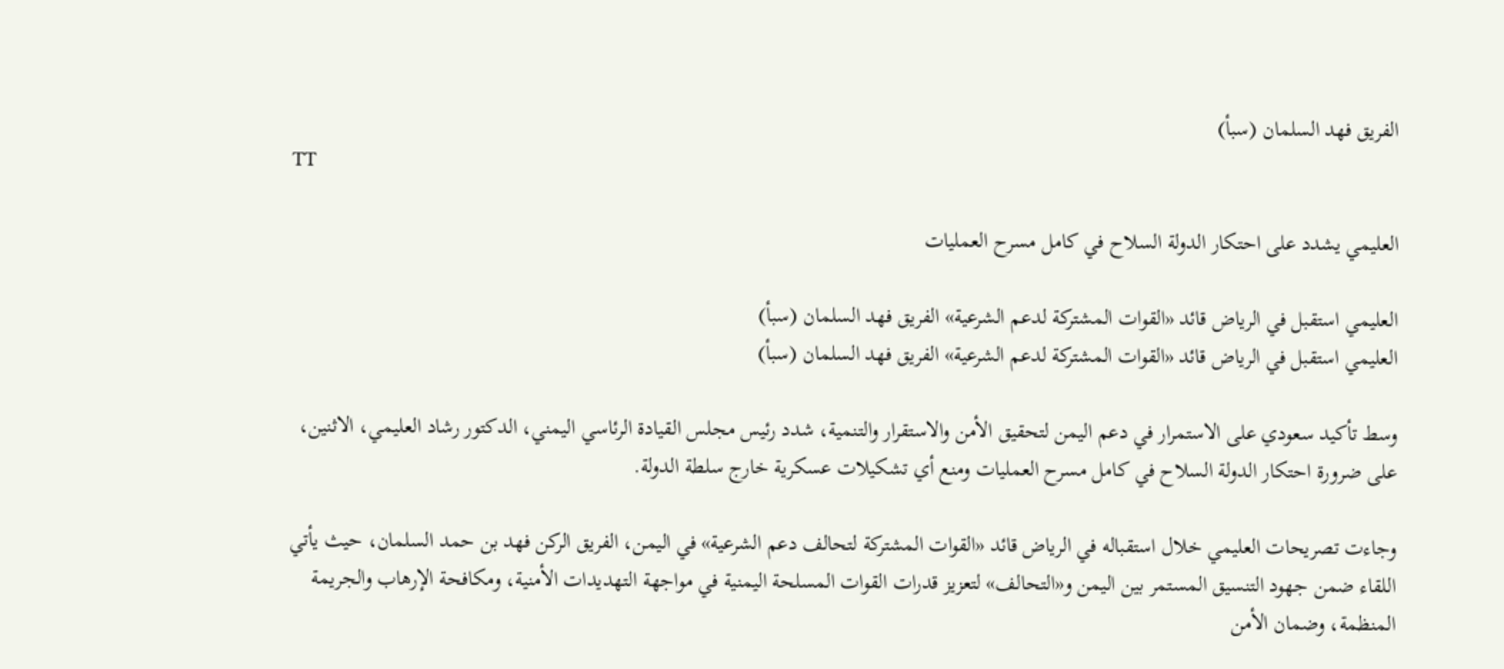الفريق فهد السلمان (سبأ)
TT

العليمي يشدد على احتكار الدولة السلاح في كامل مسرح العمليات

العليمي استقبل في الرياض قائد «القوات المشتركة لدعم الشرعية» الفريق فهد السلمان (سبأ)
العليمي استقبل في الرياض قائد «القوات المشتركة لدعم الشرعية» الفريق فهد السلمان (سبأ)

وسط تأكيد سعودي على الاستمرار في دعم اليمن لتحقيق الأمن والاستقرار والتنمية، شدد رئيس مجلس القيادة الرئاسي اليمني، الدكتور رشاد العليمي، الاثنين، على ضرورة احتكار الدولة السلاح في كامل مسرح العمليات ومنع أي تشكيلات عسكرية خارج سلطة الدولة.

وجاءت تصريحات العليمي خلال استقباله في الرياض قائد «القوات المشتركة لتحالف دعم الشرعية» في اليمن، الفريق الركن فهد بن حمد السلمان، حيث يأتي اللقاء ضمن جهود التنسيق المستمر بين اليمن و«التحالف» لتعزيز قدرات القوات المسلحة اليمنية في مواجهة التهديدات الأمنية، ومكافحة الإرهاب والجريمة المنظمة، وضمان الأمن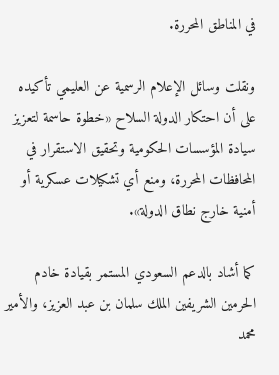في المناطق المحررة.

ونقلت وسائل الإعلام الرسمية عن العليمي تأكيده على أن احتكار الدولة السلاح «خطوة حاسمة لتعزيز سيادة المؤسسات الحكومية وتحقيق الاستقرار في المحافظات المحررة، ومنع أي تشكيلات عسكرية أو أمنية خارج نطاق الدولة».

كما أشاد بالدعم السعودي المستمر بقيادة خادم الحرمين الشريفين الملك سلمان بن عبد العزيز، والأمير محمد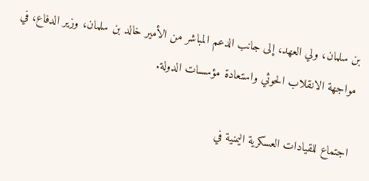بن سلمان، ولي العهد، إلى جانب الدعم المباشر من الأمير خالد بن سلمان، وزير الدفاع، في مواجهة الانقلاب الحوثي واستعادة مؤسسات الدولة.

اجتماع للقيادات العسكرية اليمنية في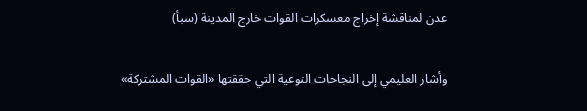عدن لمناقشة إخراج معسكرات القوات خارج المدينة (سبأ)

وأشار العليمي إلى النجاحات النوعية التي حققتها «القوات المشتركة»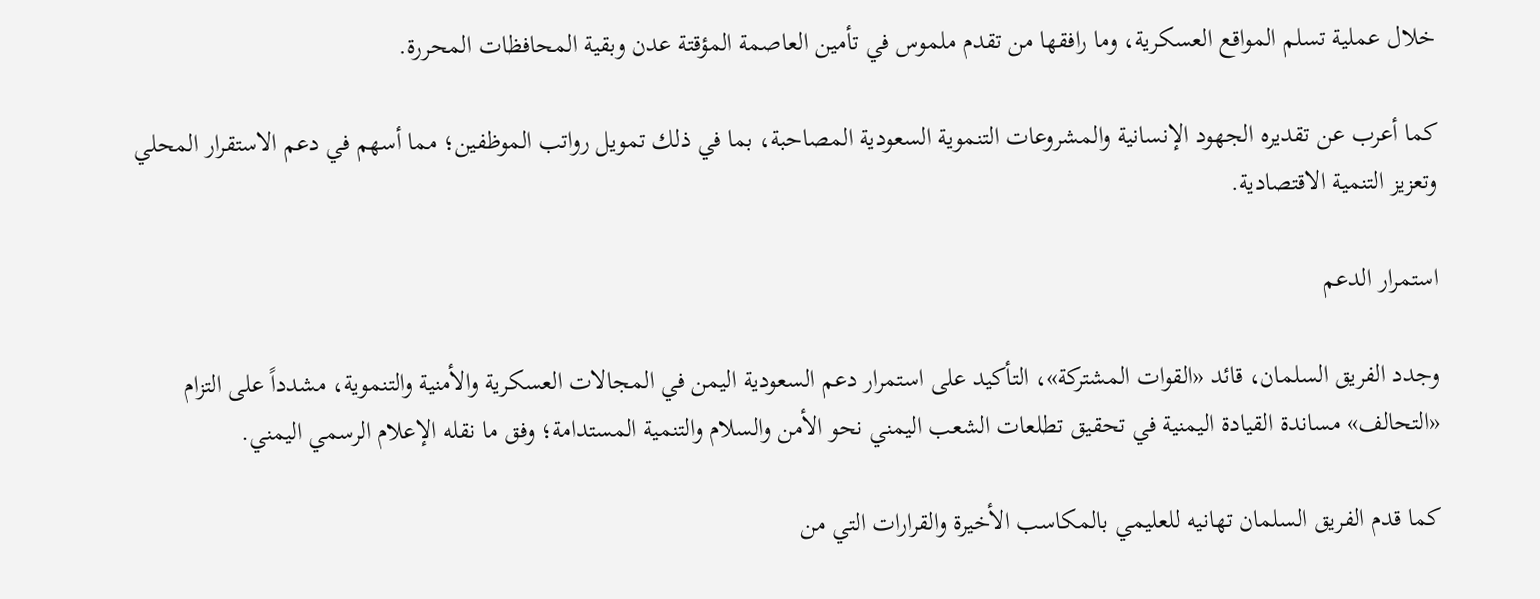خلال عملية تسلم المواقع العسكرية، وما رافقها من تقدم ملموس في تأمين العاصمة المؤقتة عدن وبقية المحافظات المحررة.

كما أعرب عن تقديره الجهود الإنسانية والمشروعات التنموية السعودية المصاحبة، بما في ذلك تمويل رواتب الموظفين؛ مما أسهم في دعم الاستقرار المحلي وتعزيز التنمية الاقتصادية.

استمرار الدعم

وجدد الفريق السلمان، قائد «القوات المشتركة»، التأكيد على استمرار دعم السعودية اليمن في المجالات العسكرية والأمنية والتنموية، مشدداً على التزام «التحالف» مساندة القيادة اليمنية في تحقيق تطلعات الشعب اليمني نحو الأمن والسلام والتنمية المستدامة؛ وفق ما نقله الإعلام الرسمي اليمني.

كما قدم الفريق السلمان تهانيه للعليمي بالمكاسب الأخيرة والقرارات التي من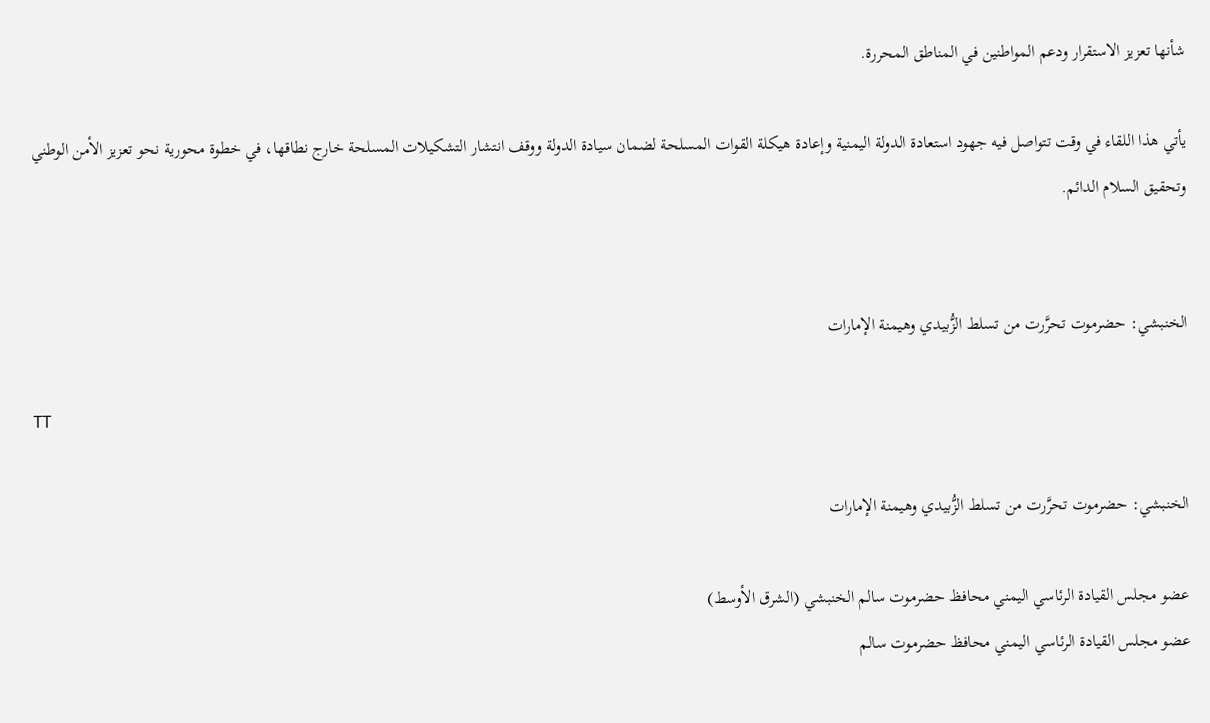شأنها تعزيز الاستقرار ودعم المواطنين في المناطق المحررة.

يأتي هذا اللقاء في وقت تتواصل فيه جهود استعادة الدولة اليمنية وإعادة هيكلة القوات المسلحة لضمان سيادة الدولة ووقف انتشار التشكيلات المسلحة خارج نطاقها، في خطوة محورية نحو تعزيز الأمن الوطني وتحقيق السلام الدائم.


الخنبشي: حضرموت تحرَّرت من تسلط الزُّبيدي وهيمنة الإمارات

TT

الخنبشي: حضرموت تحرَّرت من تسلط الزُّبيدي وهيمنة الإمارات

عضو مجلس القيادة الرئاسي اليمني محافظ حضرموت سالم الخنبشي (الشرق الأوسط)
عضو مجلس القيادة الرئاسي اليمني محافظ حضرموت سالم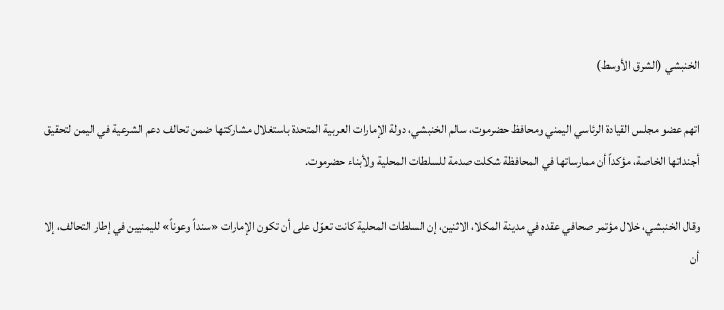الخنبشي (الشرق الأوسط)

اتهم عضو مجلس القيادة الرئاسي اليمني ومحافظ حضرموت، سالم الخنبشي، دولة الإمارات العربية المتحدة باستغلال مشاركتها ضمن تحالف دعم الشرعية في اليمن لتحقيق أجنداتها الخاصة، مؤكداً أن ممارساتها في المحافظة شكلت صدمة للسلطات المحلية ولأبناء حضرموت.

وقال الخنبشي، خلال مؤتمر صحافي عقده في مدينة المكلا، الاثنين، إن السلطات المحلية كانت تعوّل على أن تكون الإمارات «سنداً وعوناً» لليمنيين في إطار التحالف، إلا أن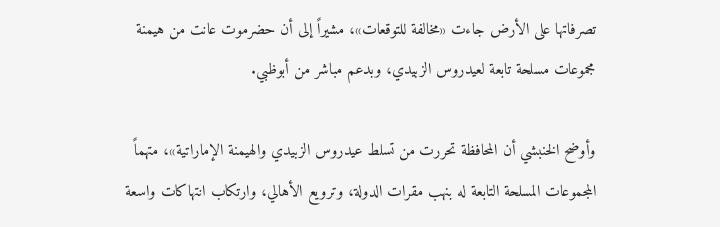تصرفاتها على الأرض جاءت «مخالفة للتوقعات»، مشيراً إلى أن حضرموت عانت من هيمنة مجموعات مسلحة تابعة لعيدروس الزبيدي، وبدعم مباشر من أبوظبي.

وأوضح الخنبشي أن المحافظة تحررت من تسلط عيدروس الزبيدي والهيمنة الإماراتية»، متهماً المجموعات المسلحة التابعة له بنهب مقرات الدولة، وترويع الأهالي، وارتكاب انتهاكات واسعة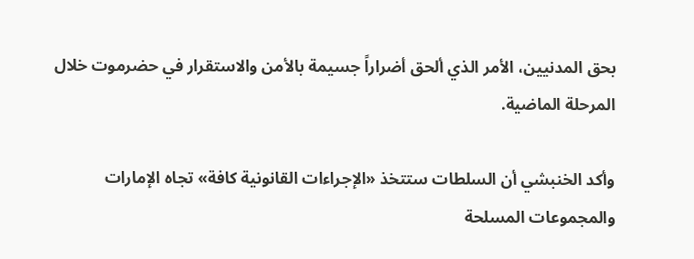بحق المدنيين، الأمر الذي ألحق أضراراً جسيمة بالأمن والاستقرار في حضرموت خلال المرحلة الماضية.

وأكد الخنبشي أن السلطات ستتخذ «الإجراءات القانونية كافة» تجاه الإمارات والمجموعات المسلحة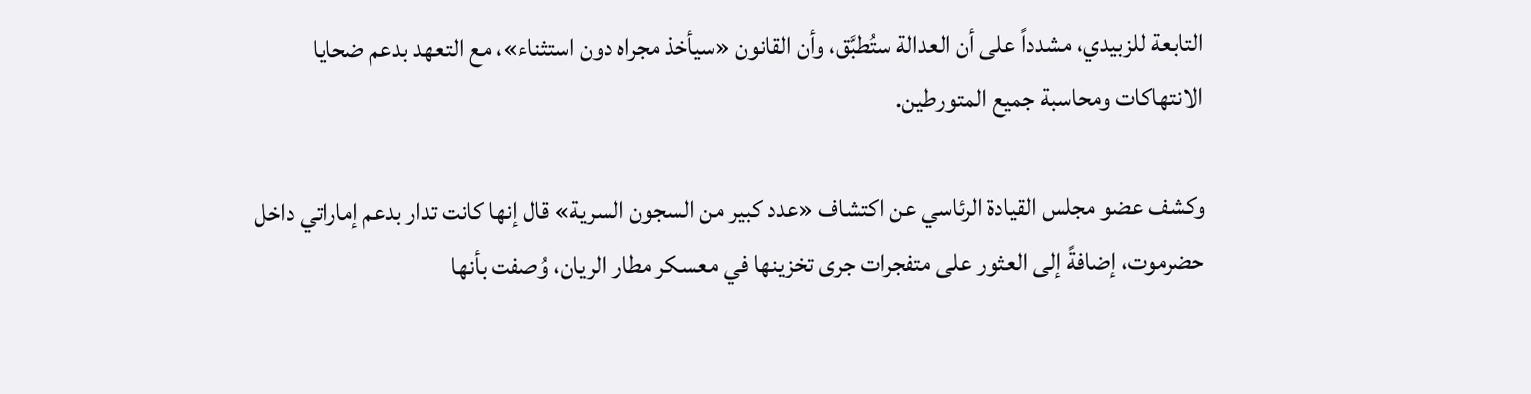التابعة للزبيدي، مشدداً على أن العدالة ستُطبَّق، وأن القانون «سيأخذ مجراه دون استثناء»، مع التعهد بدعم ضحايا الانتهاكات ومحاسبة جميع المتورطين.

وكشف عضو مجلس القيادة الرئاسي عن اكتشاف «عدد كبير من السجون السرية» قال إنها كانت تدار بدعم إماراتي داخل حضرموت، إضافةً إلى العثور على متفجرات جرى تخزينها في معسكر مطار الريان، وُصفت بأنها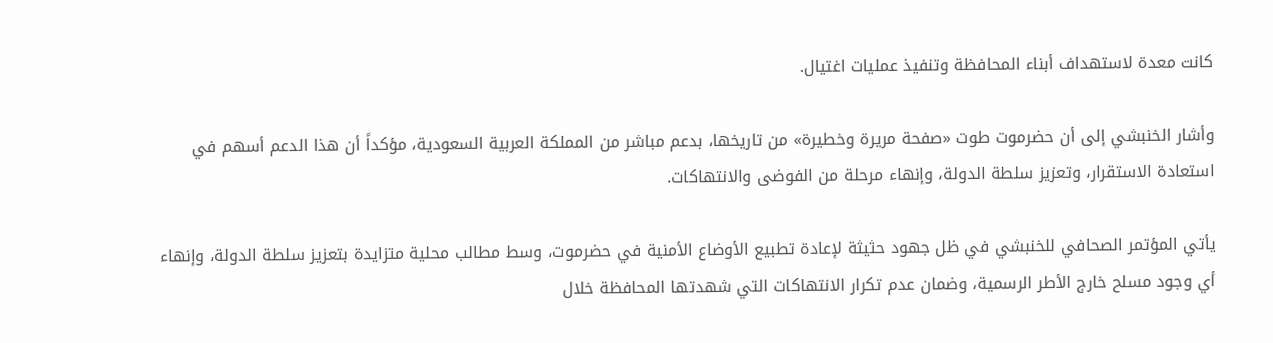كانت معدة لاستهداف أبناء المحافظة وتنفيذ عمليات اغتيال.

وأشار الخنبشي إلى أن حضرموت طوت «صفحة مريرة وخطيرة» من تاريخها، بدعم مباشر من المملكة العربية السعودية، مؤكداً أن هذا الدعم أسهم في استعادة الاستقرار، وتعزيز سلطة الدولة، وإنهاء مرحلة من الفوضى والانتهاكات.

يأتي المؤتمر الصحافي للخنبشي في ظل جهود حثيثة لإعادة تطبيع الأوضاع الأمنية في حضرموت، وسط مطالب محلية متزايدة بتعزيز سلطة الدولة، وإنهاء أي وجود مسلح خارج الأطر الرسمية، وضمان عدم تكرار الانتهاكات التي شهدتها المحافظة خلال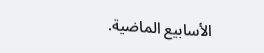الأسابيع الماضية.